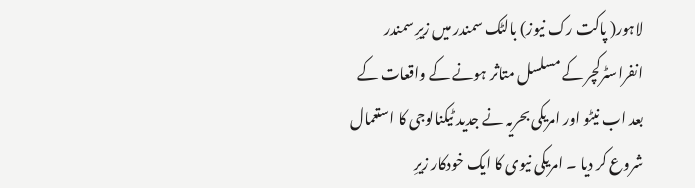لاہور( پاکت رک نیوز) بالٹک سمندر میں زیرِ سمندر انفراسٹرکچر کے مسلسل متاثر ہونے کے واقعات کے بعد اب نیٹو اور امریکی بحریہ نے جدید ٹیکنالوجی کا استعمال شروع کر دیا ۔ امریکی نیوی کا ایک خودکار زیرِ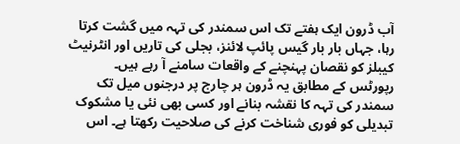آب ڈرون ایک ہفتے تک اس سمندر کی تہہ میں گشت کرتا رہا، جہاں بار بار گیس پائپ لائنز، بجلی کی تاریں اور انٹرنیٹ کیبلز کو نقصان پہنچنے کے واقعات سامنے آ رہے ہیں۔
رپورٹس کے مطابق یہ ڈرون ہر چارج پر درجنوں میل تک سمندر کی تہہ کا نقشہ بنانے اور کسی بھی نئی یا مشکوک تبدیلی کو فوری شناخت کرنے کی صلاحیت رکھتا ہے۔ اس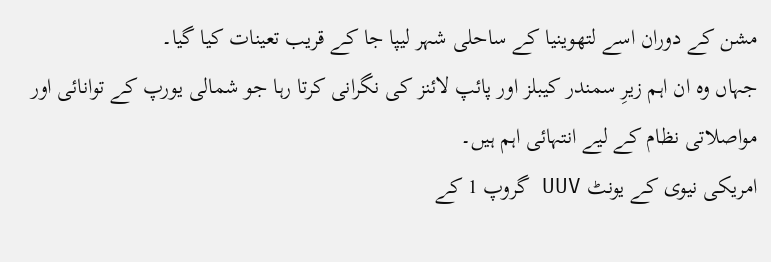مشن کے دوران اسے لتھوینیا کے ساحلی شہر لیپا جا کے قریب تعینات کیا گیا۔
جہاں وہ ان اہم زیرِ سمندر کیبلز اور پائپ لائنز کی نگرانی کرتا رہا جو شمالی یورپ کے توانائی اور مواصلاتی نظام کے لیے انتہائی اہم ہیں۔
امریکی نیوی کے یونٹ UUV گروپ 1 کے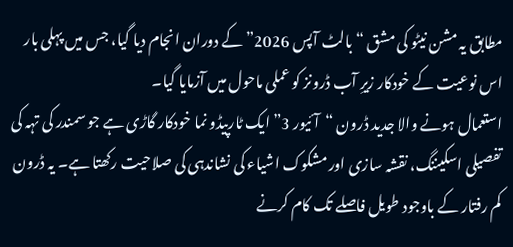مطابق یہ مشن نیٹو کی مشق “بالٹ آپس 2026” کے دوران انجام دیا گیا، جس میں پہلی بار اس نوعیت کے خودکار زیرِ آب ڈرونز کو عملی ماحول میں آزمایا گیا۔
استعمال ہونے والا جدید ڈرون “آئیور 3” ایک ٹارپیڈو نما خودکار گاڑی ہے جو سمندر کی تہہ کی تفصیلی اسکیننگ، نقشہ سازی اور مشکوک اشیاء کی نشاندہی کی صلاحیت رکھتا ہے۔ یہ ڈرون کم رفتار کے باوجود طویل فاصلے تک کام کرنے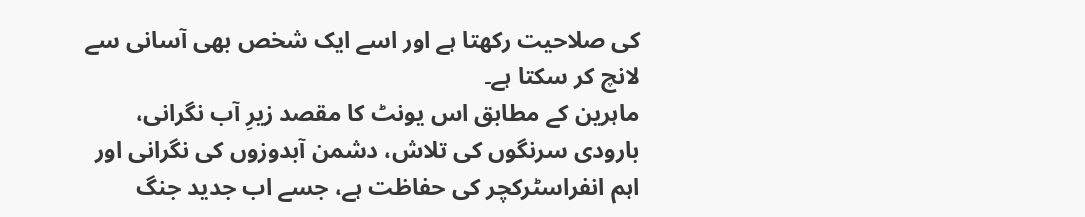کی صلاحیت رکھتا ہے اور اسے ایک شخص بھی آسانی سے لانچ کر سکتا ہے۔
ماہرین کے مطابق اس یونٹ کا مقصد زیرِ آب نگرانی، بارودی سرنگوں کی تلاش، دشمن آبدوزوں کی نگرانی اور اہم انفراسٹرکچر کی حفاظت ہے، جسے اب جدید جنگ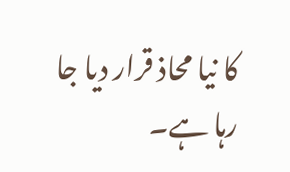کا نیا محاذ قرار دیا جا رہا ہے۔